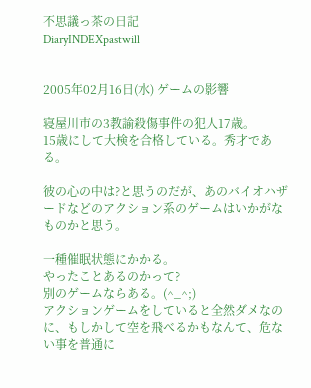不思議っ茶の日記
DiaryINDEXpastwill


2005年02月16日(水) ゲームの影響

寝屋川市の3教諭殺傷事件の犯人17歳。
15歳にして大検を合格している。秀才である。

彼の心の中は?と思うのだが、あのバイオハザードなどのアクション系のゲームはいかがなものかと思う。

一種催眠状態にかかる。
やったことあるのかって?
別のゲームならある。(^_^;)
アクションゲームをしていると全然ダメなのに、もしかして空を飛べるかもなんて、危ない事を普通に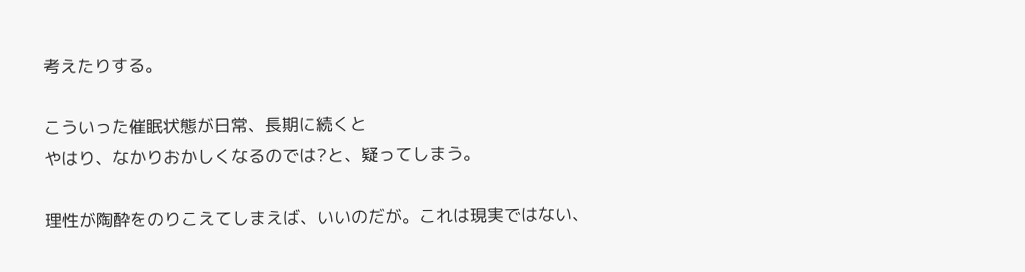考えたりする。

こういった催眠状態が日常、長期に続くと
やはり、なかりおかしくなるのでは?と、疑ってしまう。

理性が陶酔をのりこえてしまえば、いいのだが。これは現実ではない、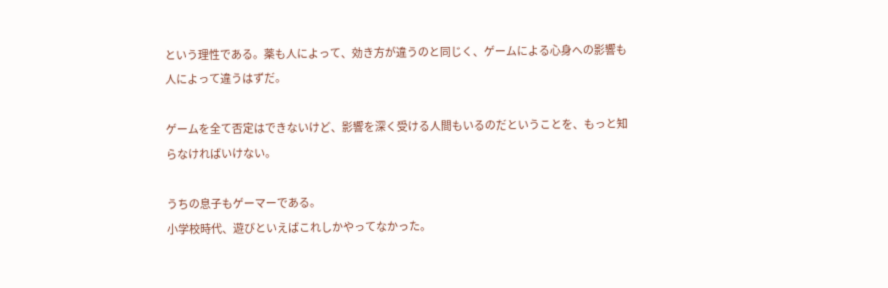という理性である。薬も人によって、効き方が違うのと同じく、ゲームによる心身への影響も人によって違うはずだ。

ゲームを全て否定はできないけど、影響を深く受ける人間もいるのだということを、もっと知らなければいけない。

うちの息子もゲーマーである。
小学校時代、遊びといえばこれしかやってなかった。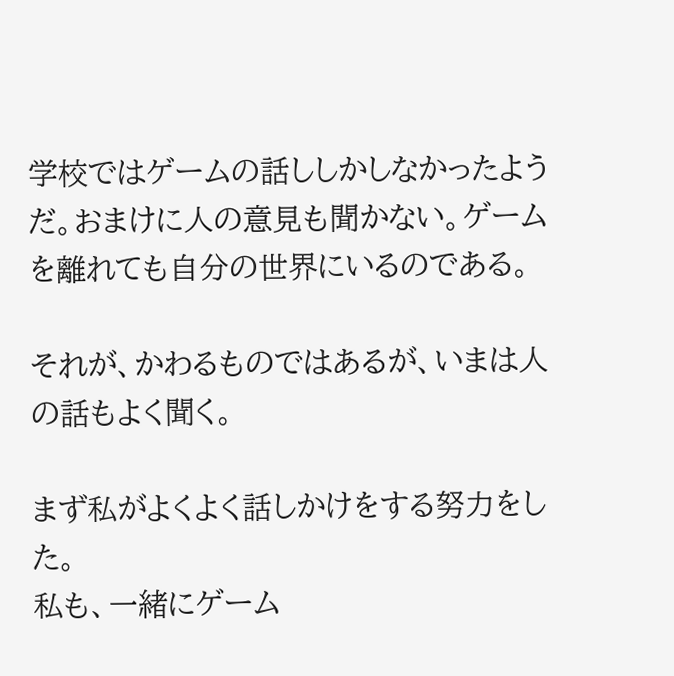学校ではゲームの話ししかしなかったようだ。おまけに人の意見も聞かない。ゲームを離れても自分の世界にいるのである。

それが、かわるものではあるが、いまは人の話もよく聞く。

まず私がよくよく話しかけをする努力をした。
私も、一緒にゲーム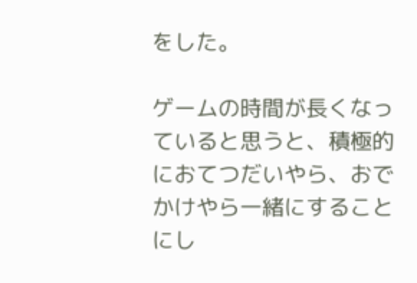をした。

ゲームの時間が長くなっていると思うと、積極的におてつだいやら、おでかけやら一緒にすることにし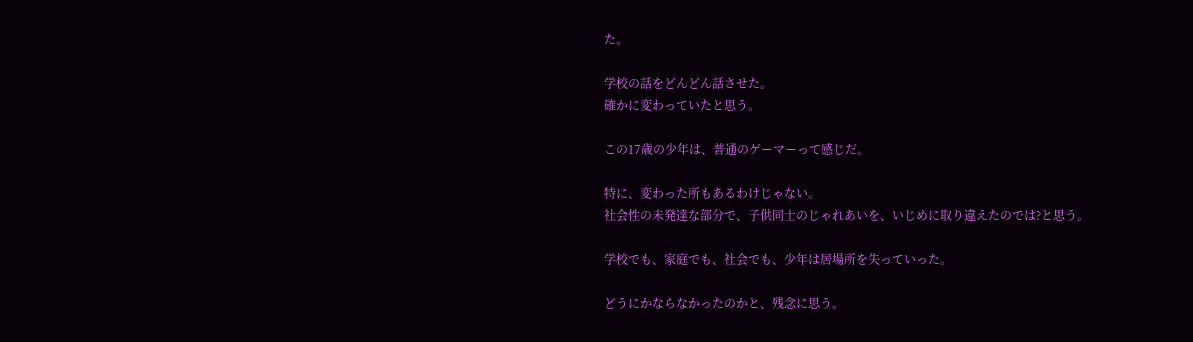た。

学校の話をどんどん話させた。
確かに変わっていたと思う。

この17歳の少年は、普通のゲーマーって感じだ。

特に、変わった所もあるわけじゃない。
社会性の未発達な部分で、子供同士のじゃれあいを、いじめに取り違えたのでは?と思う。

学校でも、家庭でも、社会でも、少年は居場所を失っていった。

どうにかならなかったのかと、残念に思う。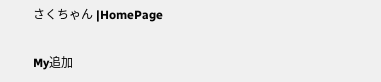さくちゃん |HomePage

My追加